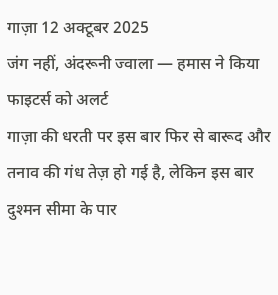गाज़ा 12 अक्टूबर 2025
जंग नहीं, अंदरूनी ज्वाला — हमास ने किया फाइटर्स को अलर्ट
गाज़ा की धरती पर इस बार फिर से बारूद और तनाव की गंध तेज़ हो गई है, लेकिन इस बार दुश्मन सीमा के पार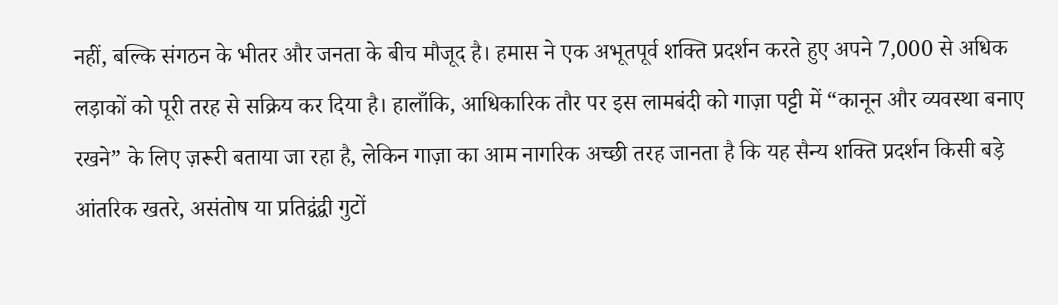नहीं, बल्कि संगठन के भीतर और जनता के बीच मौजूद है। हमास ने एक अभूतपूर्व शक्ति प्रदर्शन करते हुए अपने 7,000 से अधिक लड़ाकों को पूरी तरह से सक्रिय कर दिया है। हालाँकि, आधिकारिक तौर पर इस लामबंदी को गाज़ा पट्टी में “कानून और व्यवस्था बनाए रखने” के लिए ज़रूरी बताया जा रहा है, लेकिन गाज़ा का आम नागरिक अच्छी तरह जानता है कि यह सैन्य शक्ति प्रदर्शन किसी बड़े आंतरिक खतरे, असंतोष या प्रतिद्वंद्वी गुटों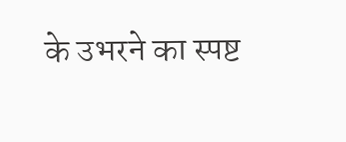के उभरने का स्पष्ट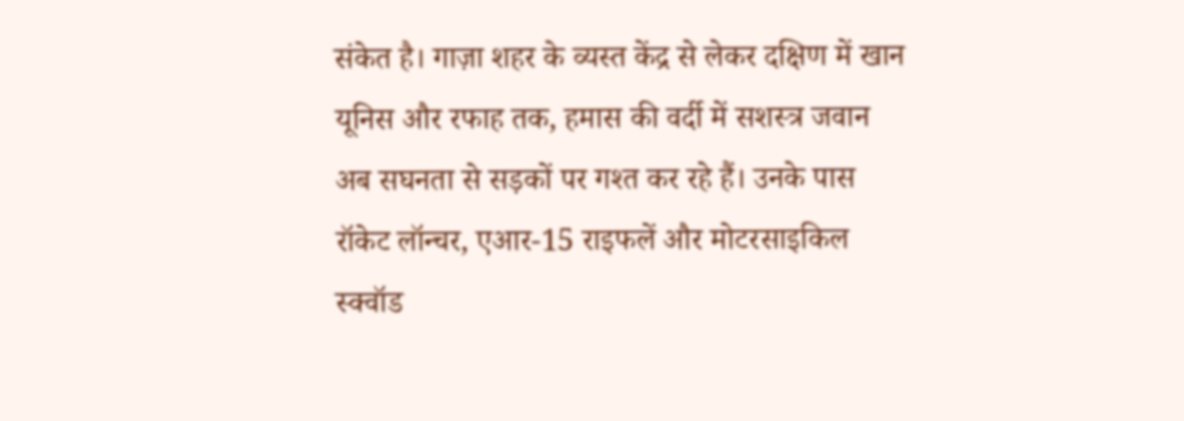संकेत है। गाज़ा शहर के व्यस्त केंद्र से लेकर दक्षिण में खान यूनिस और रफाह तक, हमास की वर्दी में सशस्त्र जवान अब सघनता से सड़कों पर गश्त कर रहे हैं। उनके पास रॉकेट लॉन्चर, एआर-15 राइफलें और मोटरसाइकिल स्क्वॉड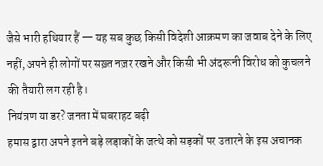जैसे भारी हथियार हैं — यह सब कुछ किसी विदेशी आक्रमण का जवाब देने के लिए नहीं, अपने ही लोगों पर सख़्त नज़र रखने और किसी भी अंदरूनी विरोध को कुचलने की तैयारी लग रही है।
नियंत्रण या डर? जनता में घबराहट बढ़ी
हमास द्वारा अपने इतने बड़े लड़ाकों के जत्थे को सड़कों पर उतारने के इस अचानक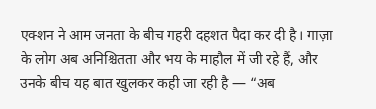एक्शन ने आम जनता के बीच गहरी दहशत पैदा कर दी है। गाज़ा के लोग अब अनिश्चितता और भय के माहौल में जी रहे हैं, और उनके बीच यह बात खुलकर कही जा रही है — “अब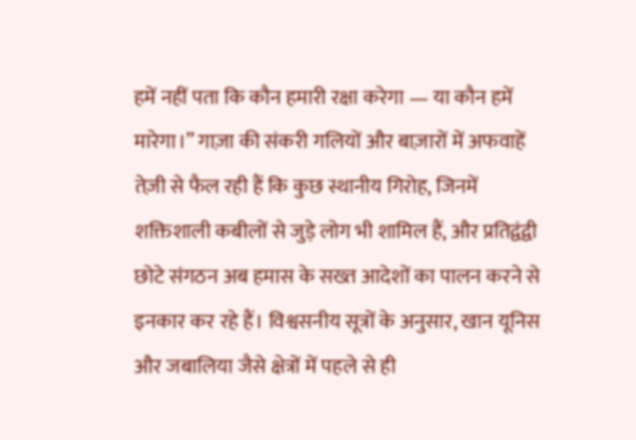हमें नहीं पता कि कौन हमारी रक्षा करेगा — या कौन हमें मारेगा।” गाज़ा की संकरी गलियों और बाज़ारों में अफवाहें तेज़ी से फैल रही हैं कि कुछ स्थानीय गिरोह, जिनमें शक्तिशाली कबीलों से जुड़े लोग भी शामिल हैं, और प्रतिद्वंद्वी छोटे संगठन अब हमास के सख्त आदेशों का पालन करने से इनकार कर रहे हैं। विश्वसनीय सूत्रों के अनुसार, खान यूनिस और जबालिया जैसे क्षेत्रों में पहले से ही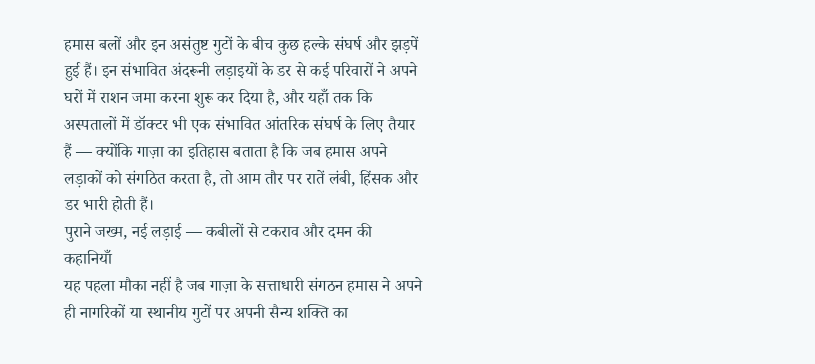हमास बलों और इन असंतुष्ट गुटों के बीच कुछ हल्के संघर्ष और झड़पें हुई हैं। इन संभावित अंदरूनी लड़ाइयों के डर से कई परिवारों ने अपने घरों में राशन जमा करना शुरू कर दिया है, और यहाँ तक कि अस्पतालों में डॉक्टर भी एक संभावित आंतरिक संघर्ष के लिए तैयार हैं — क्योंकि गाज़ा का इतिहास बताता है कि जब हमास अपने लड़ाकों को संगठित करता है, तो आम तौर पर रातें लंबी, हिंसक और डर भारी होती हैं।
पुराने जख्म, नई लड़ाई — कबीलों से टकराव और दमन की कहानियाँ
यह पहला मौका नहीं है जब गाज़ा के सत्ताधारी संगठन हमास ने अपने ही नागरिकों या स्थानीय गुटों पर अपनी सैन्य शक्ति का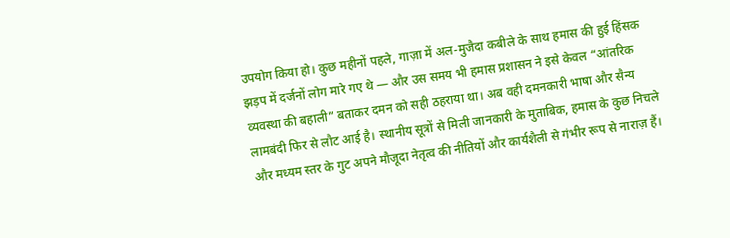उपयोग किया हो। कुछ महीनों पहले, गाज़ा में अल-मुजैदा कबीले के साथ हमास की हुई हिंसक झड़प में दर्जनों लोग मारे गए थे — और उस समय भी हमास प्रशासन ने इसे केवल “आंतरिक व्यवस्था की बहाली” बताकर दमन को सही ठहराया था। अब वही दमनकारी भाषा और सैन्य लामबंदी फिर से लौट आई है। स्थानीय सूत्रों से मिली जानकारी के मुताबिक, हमास के कुछ निचले और मध्यम स्तर के गुट अपने मौजूदा नेतृत्व की नीतियों और कार्यशैली से गंभीर रूप से नाराज़ हैं।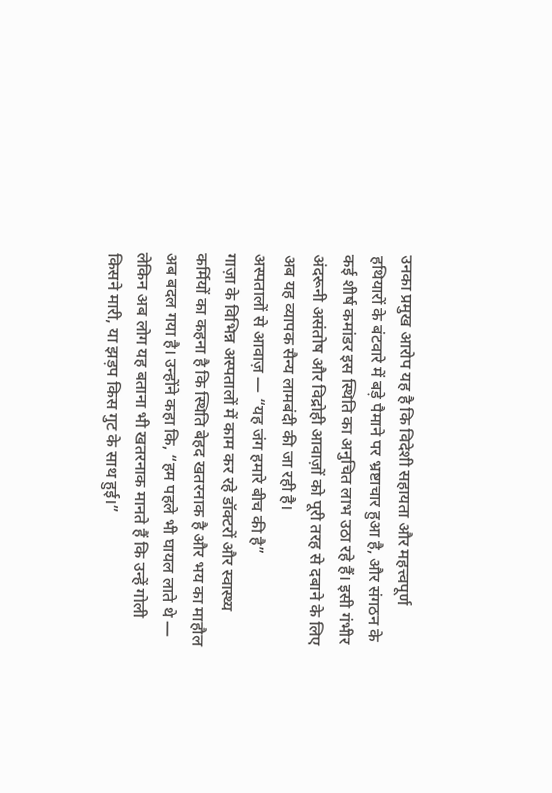उनका प्रमुख आरोप यह है कि विदेशी सहायता और महत्त्वपूर्ण हथियारों के बंटवारे में बड़े पैमाने पर भ्रष्टाचार हुआ है, और संगठन के कई शीर्ष कमांडर इस स्थिति का अनुचित लाभ उठा रहे हैं। इसी गंभीर अंदरूनी असंतोष और विद्रोही आवाज़ों को पूरी तरह से दबाने के लिए अब यह व्यापक सैन्य लामबंदी की जा रही है।
अस्पतालों से आवाज़ — “यह जंग हमारे बीच की है”
गाज़ा के विभिन्न अस्पतालों में काम कर रहे डॉक्टरों और स्वास्थ्य कर्मियों का कहना है कि स्थिति बेहद खतरनाक है और भय का माहौल अब बदल गया है। उन्होंने कहा कि, “हम पहले भी घायल लाते थे — लेकिन अब लोग यह बताना भी खतरनाक मानते हैं कि उन्हें गोली किसने मारी, या झड़प किस गुट के साथ हुई।”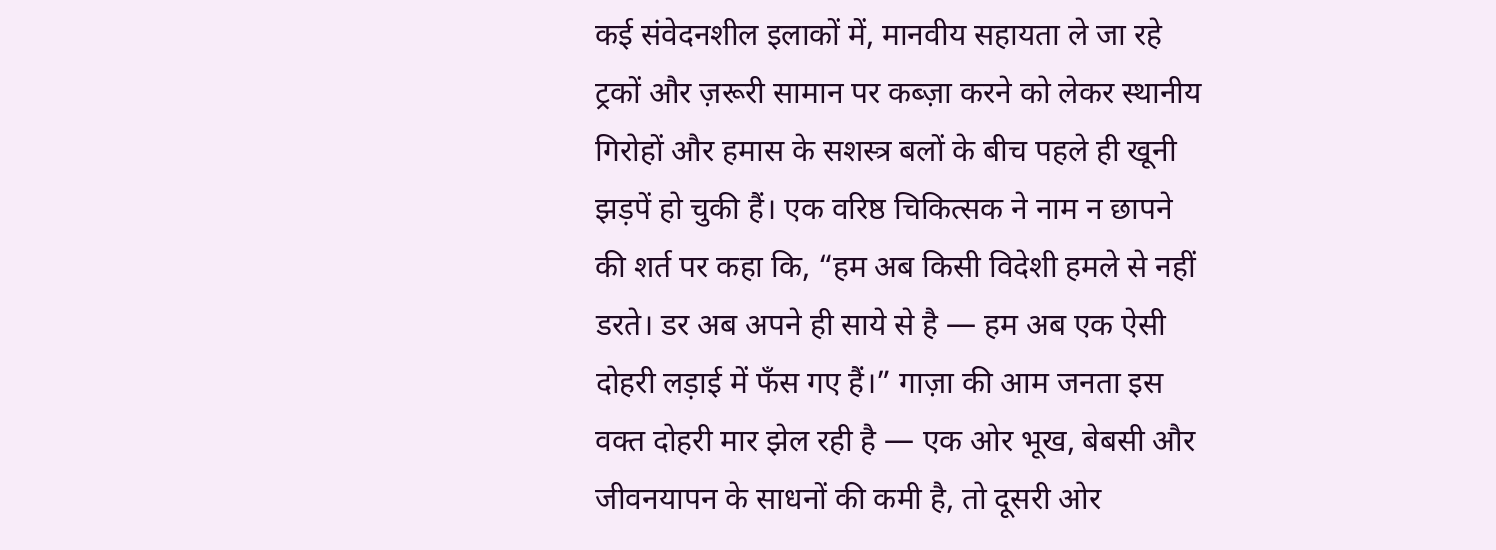कई संवेदनशील इलाकों में, मानवीय सहायता ले जा रहे ट्रकों और ज़रूरी सामान पर कब्ज़ा करने को लेकर स्थानीय गिरोहों और हमास के सशस्त्र बलों के बीच पहले ही खूनी झड़पें हो चुकी हैं। एक वरिष्ठ चिकित्सक ने नाम न छापने की शर्त पर कहा कि, “हम अब किसी विदेशी हमले से नहीं डरते। डर अब अपने ही साये से है — हम अब एक ऐसी दोहरी लड़ाई में फँस गए हैं।” गाज़ा की आम जनता इस वक्त दोहरी मार झेल रही है — एक ओर भूख, बेबसी और जीवनयापन के साधनों की कमी है, तो दूसरी ओर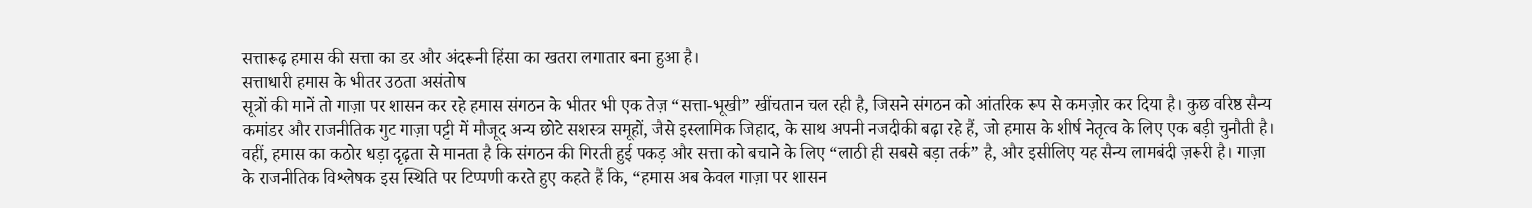सत्तारूढ़ हमास की सत्ता का डर और अंदरूनी हिंसा का खतरा लगातार बना हुआ है।
सत्ताधारी हमास के भीतर उठता असंतोष
सूत्रों की मानें तो गाज़ा पर शासन कर रहे हमास संगठन के भीतर भी एक तेज़ “सत्ता-भूखी” खींचतान चल रही है, जिसने संगठन को आंतरिक रूप से कमज़ोर कर दिया है। कुछ वरिष्ठ सैन्य कमांडर और राजनीतिक गुट गाज़ा पट्टी में मौजूद अन्य छोटे सशस्त्र समूहों, जैसे इस्लामिक जिहाद, के साथ अपनी नजदीकी बढ़ा रहे हैं, जो हमास के शीर्ष नेतृत्व के लिए एक बड़ी चुनौती है। वहीं, हमास का कठोर धड़ा दृढ़ता से मानता है कि संगठन की गिरती हुई पकड़ और सत्ता को बचाने के लिए “लाठी ही सबसे बड़ा तर्क” है, और इसीलिए यह सैन्य लामबंदी ज़रूरी है। गाज़ा के राजनीतिक विश्लेषक इस स्थिति पर टिप्पणी करते हुए कहते हैं कि, “हमास अब केवल गाज़ा पर शासन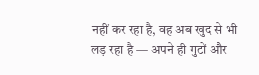नहीं कर रहा है, वह अब खुद से भी लड़ रहा है — अपने ही गुटों और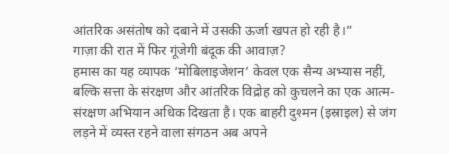आंतरिक असंतोष को दबाने में उसकी ऊर्जा खपत हो रही है।”
गाज़ा की रात में फिर गूंजेगी बंदूक की आवाज़?
हमास का यह व्यापक ‘मोबिलाइजेशन’ केवल एक सैन्य अभ्यास नहीं, बल्कि सत्ता के संरक्षण और आंतरिक विद्रोह को कुचलने का एक आत्म-संरक्षण अभियान अधिक दिखता है। एक बाहरी दुश्मन (इस्राइल) से जंग लड़ने में व्यस्त रहने वाला संगठन अब अपने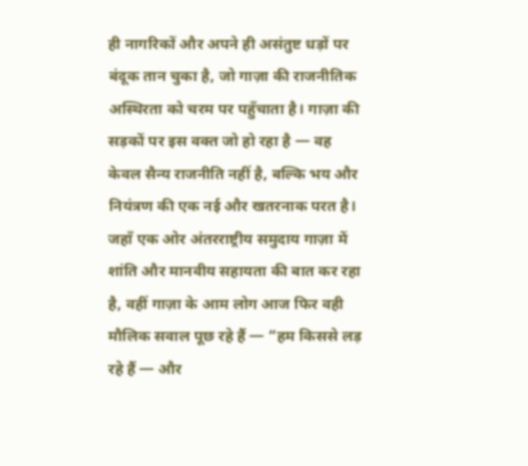ही नागरिकों और अपने ही असंतुष्ट धड़ों पर बंदूक तान चुका है, जो गाज़ा की राजनीतिक अस्थिरता को चरम पर पहुँचाता है। गाज़ा की सड़कों पर इस वक्त जो हो रहा है — वह केवल सैन्य राजनीति नहीं है, बल्कि भय और नियंत्रण की एक नई और खतरनाक परत है। जहाँ एक ओर अंतरराष्ट्रीय समुदाय गाज़ा में शांति और मानवीय सहायता की बात कर रहा है, वहीं गाज़ा के आम लोग आज फिर वही मौलिक सवाल पूछ रहे हैं — “हम किससे लड़ रहे हैं — और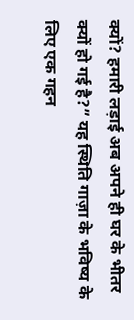क्यों? हमारी लड़ाई अब अपने ही घर के भीतर क्यों हो गई है?” यह स्थिति गाज़ा के भविष्य के लिए एक गहन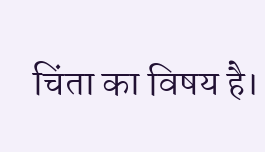चिंता का विषय है।